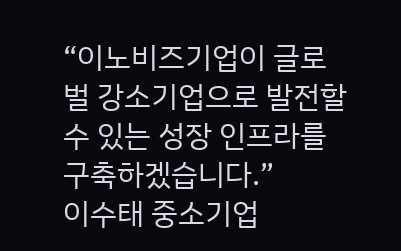“이노비즈기업이 글로벌 강소기업으로 발전할 수 있는 성장 인프라를 구축하겠습니다.”
이수태 중소기업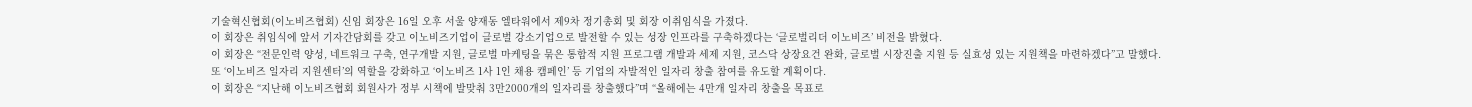기술혁신협회(이노비즈협회) 신임 회장은 16일 오후 서울 양재동 엘타워에서 제9차 정기총회 및 회장 이취임식을 가졌다.
이 회장은 취임식에 앞서 기자간담회를 갖고 이노비즈기업이 글로벌 강소기업으로 발전할 수 있는 성장 인프라를 구축하겠다는 ‘글로벌리더 이노비즈’ 비전을 밝혔다.
이 회장은 “전문인력 양성, 네트워크 구축, 연구개발 지원, 글로벌 마케팅을 묶은 통합적 지원 프로그램 개발과 세제 지원, 코스닥 상장요건 완화, 글로벌 시장진출 지원 등 실효성 있는 지원책을 마련하겠다”고 말했다.
또 ‘이노비즈 일자리 지원센터’의 역할을 강화하고 ‘이노비즈 1사 1인 채용 캠페인’ 등 기업의 자발적인 일자리 창출 참여를 유도할 계획이다.
이 회장은 “지난해 이노비즈협회 회원사가 정부 시책에 발맞춰 3만2000개의 일자리를 창출했다”며 “올해에는 4만개 일자리 창출을 목표로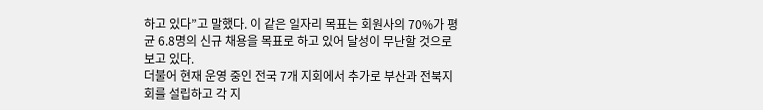하고 있다”고 말했다. 이 같은 일자리 목표는 회원사의 70%가 평균 6.8명의 신규 채용을 목표로 하고 있어 달성이 무난할 것으로 보고 있다.
더불어 현재 운영 중인 전국 7개 지회에서 추가로 부산과 전북지회를 설립하고 각 지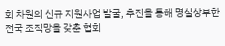회 차원의 신규 지원사업 발굴, 추진을 통해 명실상부한 전국 조직망을 갖춘 협회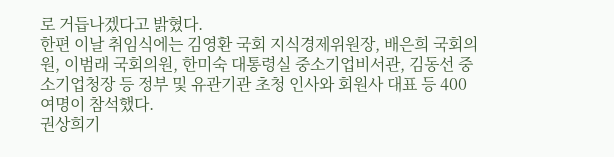로 거듭나겠다고 밝혔다.
한편 이날 취임식에는 김영환 국회 지식경제위원장, 배은희 국회의원, 이범래 국회의원, 한미숙 대통령실 중소기업비서관, 김동선 중소기업청장 등 정부 및 유관기관 초청 인사와 회원사 대표 등 400여명이 참석했다.
권상희기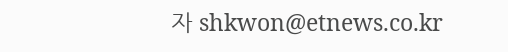자 shkwon@etnews.co.kr